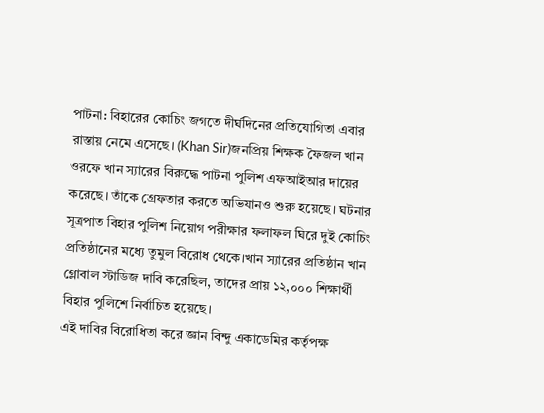পাটনা: বিহারের কোচিং জগতে দীর্ঘদিনের প্রতিযোগিতা এবার রাস্তায় নেমে এসেছে। (Khan Sir)জনপ্রিয় শিক্ষক ফৈজল খান ওরফে খান স্যারের বিরুদ্ধে পাটনা পুলিশ এফআইআর দায়ের করেছে। তাঁকে গ্রেফতার করতে অভিযানও শুরু হয়েছে। ঘটনার সূত্রপাত বিহার পুলিশ নিয়োগ পরীক্ষার ফলাফল ঘিরে দুই কোচিং প্রতিষ্ঠানের মধ্যে তুমুল বিরোধ থেকে।খান স্যারের প্রতিষ্ঠান খান গ্লোবাল স্টাডিজ দাবি করেছিল, তাদের প্রায় ১২,০০০ শিক্ষার্থী বিহার পুলিশে নির্বাচিত হয়েছে।
এই দাবির বিরোধিতা করে জ্ঞান বিন্দু একাডেমির কর্তৃপক্ষ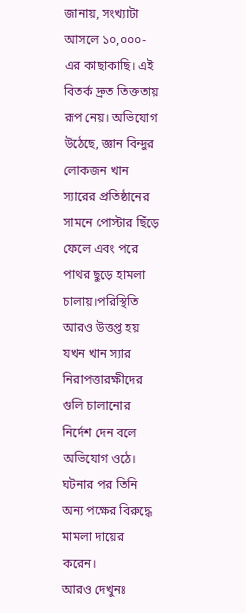জানায়, সংখ্যাটা আসলে ১০,০০০-এর কাছাকাছি। এই বিতর্ক দ্রুত তিক্ততায় রূপ নেয়। অভিযোগ উঠেছে, জ্ঞান বিন্দুর লোকজন খান স্যারের প্রতিষ্ঠানের সামনে পোস্টার ছিঁড়ে ফেলে এবং পরে পাথর ছুড়ে হামলা চালায়।পরিস্থিতি আরও উত্তপ্ত হয় যখন খান স্যার নিরাপত্তারক্ষীদের গুলি চালানোর নির্দেশ দেন বলে অভিযোগ ওঠে। ঘটনার পর তিনি অন্য পক্ষের বিরুদ্ধে মামলা দায়ের করেন।
আরও দেখুনঃ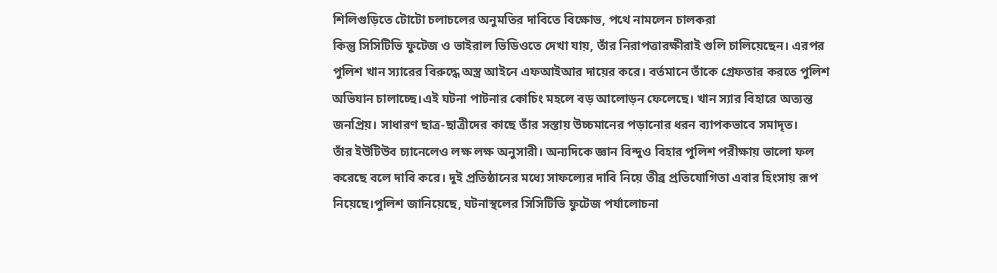শিলিগুড়িতে টোটো চলাচলের অনুমতির দাবিতে বিক্ষোভ, পথে নামলেন চালকরা
কিন্তু সিসিটিভি ফুটেজ ও ভাইরাল ভিডিওতে দেখা যায়, তাঁর নিরাপত্তারক্ষীরাই গুলি চালিয়েছেন। এরপর পুলিশ খান স্যারের বিরুদ্ধে অস্ত্র আইনে এফআইআর দায়ের করে। বর্তমানে তাঁকে গ্রেফতার করতে পুলিশ অভিযান চালাচ্ছে।এই ঘটনা পাটনার কোচিং মহলে বড় আলোড়ন ফেলেছে। খান স্যার বিহারে অত্যন্ত জনপ্রিয়। সাধারণ ছাত্র-ছাত্রীদের কাছে তাঁর সস্তায় উচ্চমানের পড়ানোর ধরন ব্যাপকভাবে সমাদৃত।
তাঁর ইউটিউব চ্যানেলেও লক্ষ লক্ষ অনুসারী। অন্যদিকে জ্ঞান বিন্দুও বিহার পুলিশ পরীক্ষায় ভালো ফল করেছে বলে দাবি করে। দুই প্রতিষ্ঠানের মধ্যে সাফল্যের দাবি নিয়ে তীব্র প্রতিযোগিতা এবার হিংসায় রূপ নিয়েছে।পুলিশ জানিয়েছে, ঘটনাস্থলের সিসিটিভি ফুটেজ পর্যালোচনা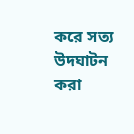করে সত্য উদঘাটন করা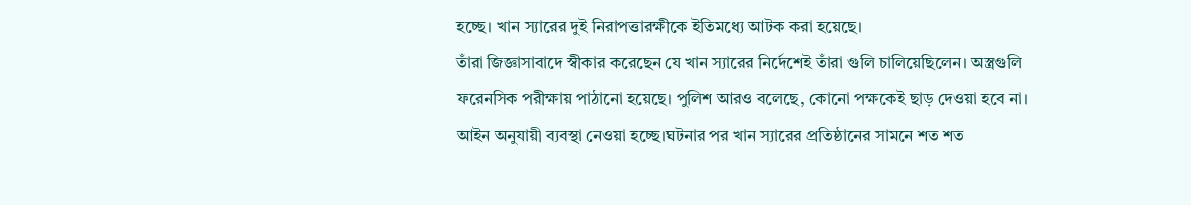হচ্ছে। খান স্যারের দুই নিরাপত্তারক্ষীকে ইতিমধ্যে আটক করা হয়েছে।
তাঁরা জিজ্ঞাসাবাদে স্বীকার করেছেন যে খান স্যারের নির্দেশেই তাঁরা গুলি চালিয়েছিলেন। অস্ত্রগুলি ফরেনসিক পরীক্ষায় পাঠানো হয়েছে। পুলিশ আরও বলেছে, কোনো পক্ষকেই ছাড় দেওয়া হবে না। আইন অনুযায়ী ব্যবস্থা নেওয়া হচ্ছে।ঘটনার পর খান স্যারের প্রতিষ্ঠানের সামনে শত শত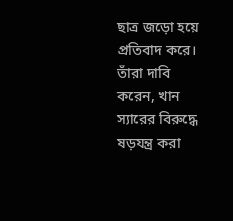ছাত্র জড়ো হয়ে প্রতিবাদ করে। তাঁরা দাবি করেন, খান স্যারের বিরুদ্ধে ষড়যন্ত্র করা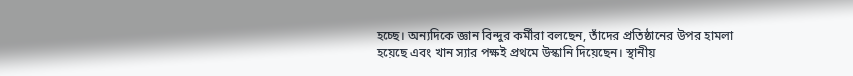হচ্ছে। অন্যদিকে জ্ঞান বিন্দুর কর্মীরা বলছেন, তাঁদের প্রতিষ্ঠানের উপর হামলা হয়েছে এবং খান স্যার পক্ষই প্রথমে উস্কানি দিয়েছেন। স্থানীয়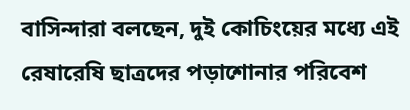বাসিন্দারা বলছেন, দুই কোচিংয়ের মধ্যে এই রেষারেষি ছাত্রদের পড়াশোনার পরিবেশ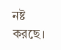নষ্ট করছে।